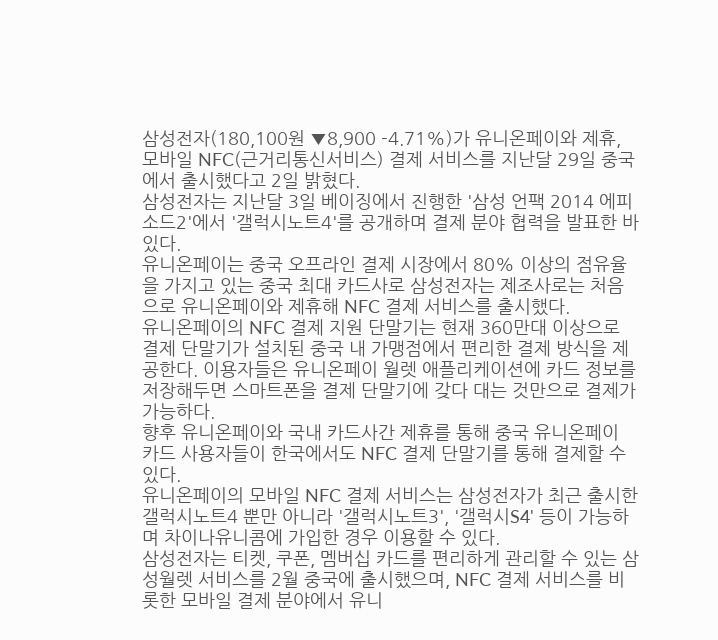삼성전자(180,100원 ▼8,900 -4.71%)가 유니온페이와 제휴, 모바일 NFC(근거리통신서비스) 결제 서비스를 지난달 29일 중국에서 출시했다고 2일 밝혔다.
삼성전자는 지난달 3일 베이징에서 진행한 '삼성 언팩 2014 에피소드2'에서 '갤럭시노트4'를 공개하며 결제 분야 협력을 발표한 바 있다.
유니온페이는 중국 오프라인 결제 시장에서 80% 이상의 점유율을 가지고 있는 중국 최대 카드사로 삼성전자는 제조사로는 처음으로 유니온페이와 제휴해 NFC 결제 서비스를 출시했다.
유니온페이의 NFC 결제 지원 단말기는 현재 360만대 이상으로 결제 단말기가 설치된 중국 내 가맹점에서 편리한 결제 방식을 제공한다. 이용자들은 유니온페이 월렛 애플리케이션에 카드 정보를 저장해두면 스마트폰을 결제 단말기에 갖다 대는 것만으로 결제가 가능하다.
향후 유니온페이와 국내 카드사간 제휴를 통해 중국 유니온페이 카드 사용자들이 한국에서도 NFC 결제 단말기를 통해 결제할 수 있다.
유니온페이의 모바일 NFC 결제 서비스는 삼성전자가 최근 출시한 갤럭시노트4 뿐만 아니라 '갤럭시노트3', '갤럭시S4' 등이 가능하며 차이나유니콤에 가입한 경우 이용할 수 있다.
삼성전자는 티켓, 쿠폰, 멤버십 카드를 편리하게 관리할 수 있는 삼성월렛 서비스를 2월 중국에 출시했으며, NFC 결제 서비스를 비롯한 모바일 결제 분야에서 유니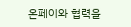온페이와 협력을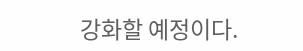강화할 예정이다.